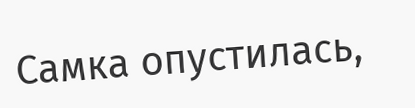Самка опустилась,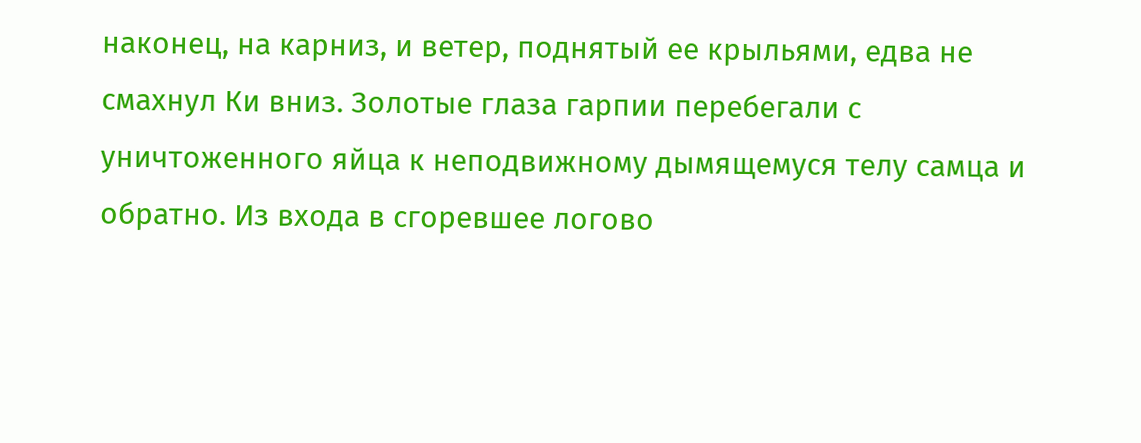наконец, на карниз, и ветер, поднятый ее крыльями, едва не смахнул Ки вниз. Золотые глаза гарпии перебегали с уничтоженного яйца к неподвижному дымящемуся телу самца и обратно. Из входа в сгоревшее логово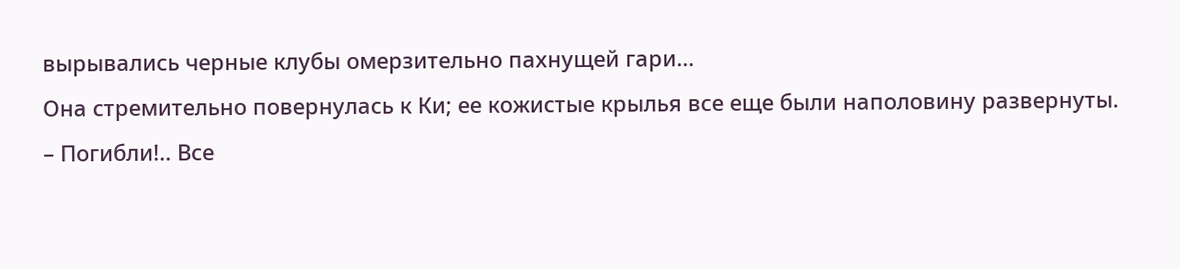вырывались черные клубы омерзительно пахнущей гари…
Она стремительно повернулась к Ки; ее кожистые крылья все еще были наполовину развернуты.
– Погибли!.. Все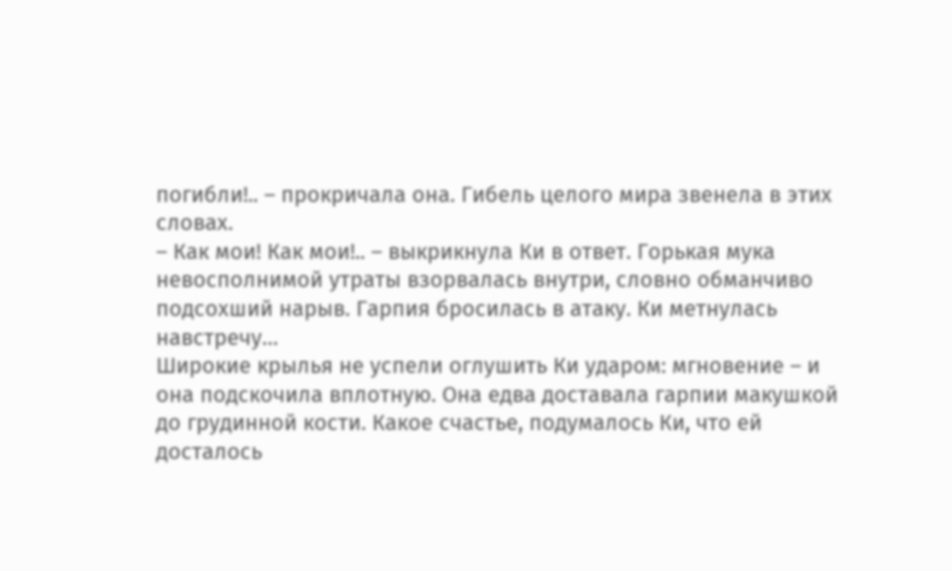погибли!.. – прокричала она. Гибель целого мира звенела в этих словах.
– Как мои! Как мои!.. – выкрикнула Ки в ответ. Горькая мука невосполнимой утраты взорвалась внутри, словно обманчиво подсохший нарыв. Гарпия бросилась в атаку. Ки метнулась навстречу…
Широкие крылья не успели оглушить Ки ударом: мгновение – и она подскочила вплотную. Она едва доставала гарпии макушкой до грудинной кости. Какое счастье, подумалось Ки, что ей досталось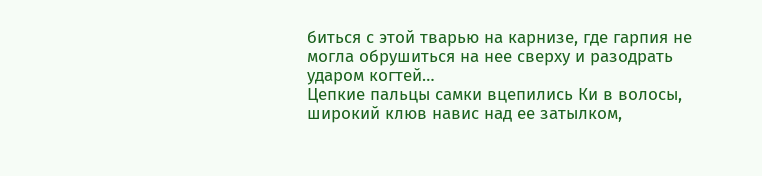биться с этой тварью на карнизе, где гарпия не могла обрушиться на нее сверху и разодрать ударом когтей…
Цепкие пальцы самки вцепились Ки в волосы, широкий клюв навис над ее затылком,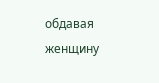обдавая женщину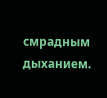смрадным дыханием.